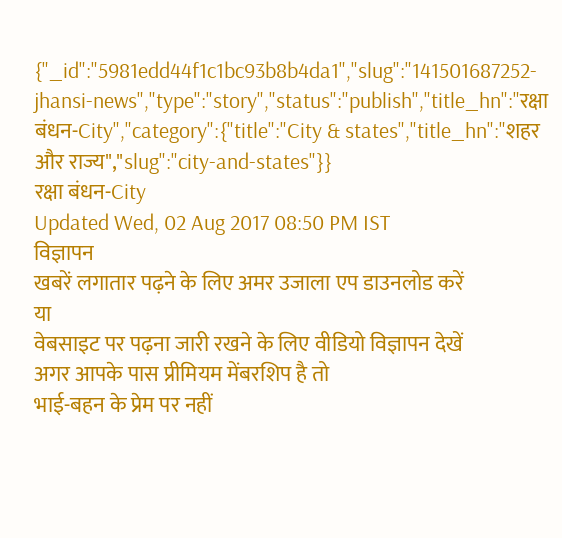{"_id":"5981edd44f1c1bc93b8b4da1","slug":"141501687252-jhansi-news","type":"story","status":"publish","title_hn":"रक्षा बंधन-City","category":{"title":"City & states","title_hn":"शहर और राज्य","slug":"city-and-states"}}
रक्षा बंधन-City
Updated Wed, 02 Aug 2017 08:50 PM IST
विज्ञापन
खबरें लगातार पढ़ने के लिए अमर उजाला एप डाउनलोड करें
या
वेबसाइट पर पढ़ना जारी रखने के लिए वीडियो विज्ञापन देखें
अगर आपके पास प्रीमियम मेंबरशिप है तो
भाई-बहन के प्रेम पर नहीं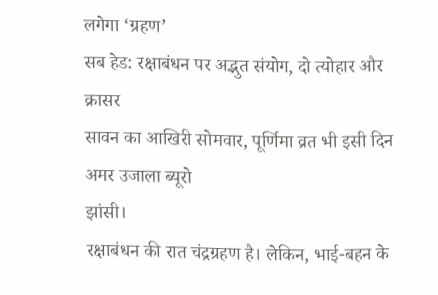लगेगा ‘ग्रहण’
सब हेड: रक्षाबंधन पर अद्भुत संयोग, दो त्योहार और
क्रासर
सावन का आखिरी सोमवार, पूर्णिमा व्रत भी इसी दिन
अमर उजाला ब्यूरो
झांसी।
रक्षाबंधन की रात चंद्रग्रहण है। लेकिन, भाई-बहन के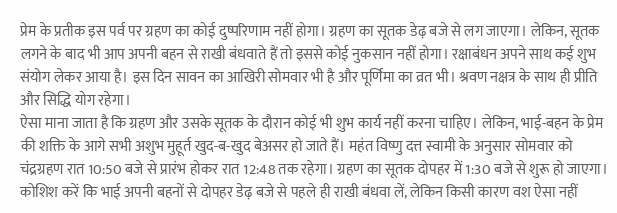प्रेम के प्रतीक इस पर्व पर ग्रहण का कोई दुष्परिणाम नहीं होगा। ग्रहण का सूतक डेढ़ बजे से लग जाएगा। लेकिन, सूतक लगने के बाद भी आप अपनी बहन से राखी बंधवाते हैं तो इससे कोई नुकसान नहीं होगा। रक्षाबंधन अपने साथ कई शुभ संयोग लेकर आया है। इस दिन सावन का आखिरी सोमवार भी है और पूर्णिमा का व्रत भी। श्रवण नक्षत्र के साथ ही प्रीति और सिद्धि योग रहेगा।
ऐसा माना जाता है कि ग्रहण और उसके सूतक के दौरान कोई भी शुभ कार्य नहीं करना चाहिए। लेकिन, भाई-बहन के प्रेम की शक्ति के आगे सभी अशुभ मुहूर्त खुद-ब-खुद बेअसर हो जाते हैं। महंत विष्णु दत्त स्वामी के अनुसार सोमवार को चंद्रग्रहण रात 10:50 बजे से प्रारंभ होकर रात 12:48 तक रहेगा। ग्रहण का सूतक दोपहर में 1:30 बजे से शुरू हो जाएगा। कोशिश करें कि भाई अपनी बहनों से दोपहर डेढ़ बजे से पहले ही राखी बंधवा लें, लेकिन किसी कारण वश ऐसा नहीं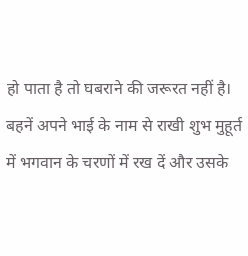हो पाता है तो घबराने की जरूरत नहीं है। बहनें अपने भाई के नाम से राखी शुभ मुहूर्त में भगवान के चरणों में रख दें और उसके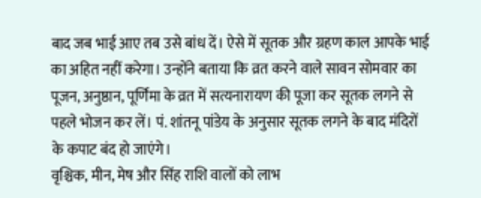बाद जब भाई आए तब उसे बांध दें। ऐसे में सूतक और ग्रहण काल आपके भाई का अहित नहीं करेगा। उन्होंने बताया कि व्रत करने वाले सावन सोमवार का पूजन, अनुष्ठान, पूर्णिमा के व्रत में सत्यनारायण की पूजा कर सूतक लगने से पहले भोजन कर लें। पं. शांतनू पांडेय के अनुसार सूतक लगने के बाद मंदिरों के कपाट बंद हो जाएंगे।
वृश्चिक, मीन, मेष और सिंह राशि वालों को लाभ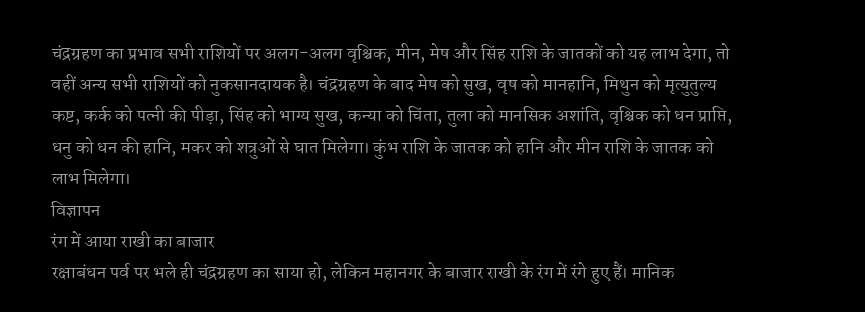चंद्रग्रहण का प्रभाव सभी राशियों पर अलग-अलग वृश्चिक, मीन, मेष और सिंह राशि के जातकों को यह लाभ देगा, तो वहीं अन्य सभी राशियों को नुकसानदायक है। चंद्रग्रहण के बाद मेष को सुख, वृष को मानहानि, मिथुन को मृत्युतुल्य कष्ट, कर्क को पत्नी की पीड़ा, सिंह को भाग्य सुख, कन्या को चिंता, तुला को मानसिक अशांति, वृश्चिक को धन प्राप्ति, धनु को धन की हानि, मकर को शत्रुओं से घात मिलेगा। कुंभ राशि के जातक को हानि और मीन राशि के जातक को लाभ मिलेगा।
विज्ञापन
रंग में आया राखी का बाजार
रक्षाबंधन पर्व पर भले ही चंद्रग्रहण का साया हो, लेकिन महानगर के बाजार राखी के रंग में रंगे हुए हैं। मानिक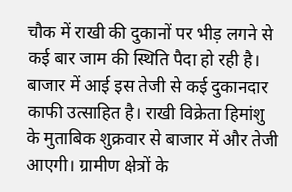चौक में राखी की दुकानों पर भीड़ लगने से कई बार जाम की स्थिति पैदा हो रही है। बाजार में आई इस तेजी से कई दुकानदार काफी उत्साहित है। राखी विक्रेता हिमांशु के मुताबिक शुक्रवार से बाजार में और तेजी आएगी। ग्रामीण क्षेत्रों के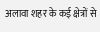अलावा शहर के कई क्षेत्रों से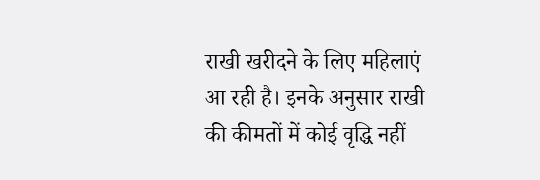राखी खरीदने के लिए महिलाएं आ रही है। इनके अनुसार राखी की कीमतों में कोई वृद्धि नहीं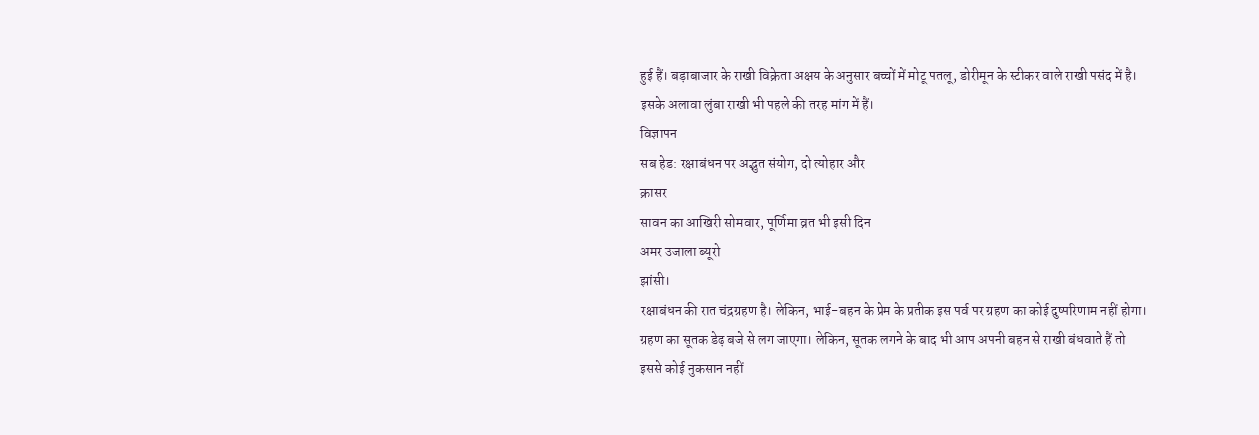हुई हैं। बड़ाबाजार के राखी विक्रेता अक्षय के अनुसार बच्चों में मोटू पतलू, डोरीमून के स्टीकर वाले राखी पसंद में है। इसके अलावा लुंबा राखी भी पहले की तरह मांग में हैं।
विज्ञापन
सब हेड: रक्षाबंधन पर अद्भुत संयोग, दो त्योहार और
क्रासर
सावन का आखिरी सोमवार, पूर्णिमा व्रत भी इसी दिन
अमर उजाला ब्यूरो
झांसी।
रक्षाबंधन की रात चंद्रग्रहण है। लेकिन, भाई-बहन के प्रेम के प्रतीक इस पर्व पर ग्रहण का कोई दुष्परिणाम नहीं होगा। ग्रहण का सूतक डेढ़ बजे से लग जाएगा। लेकिन, सूतक लगने के बाद भी आप अपनी बहन से राखी बंधवाते हैं तो इससे कोई नुकसान नहीं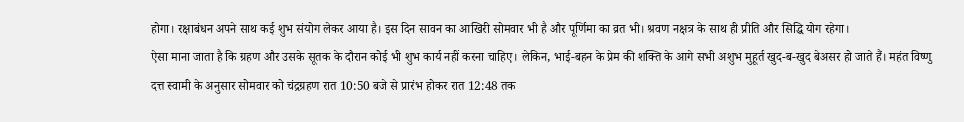होगा। रक्षाबंधन अपने साथ कई शुभ संयोग लेकर आया है। इस दिन सावन का आखिरी सोमवार भी है और पूर्णिमा का व्रत भी। श्रवण नक्षत्र के साथ ही प्रीति और सिद्धि योग रहेगा।
ऐसा माना जाता है कि ग्रहण और उसके सूतक के दौरान कोई भी शुभ कार्य नहीं करना चाहिए। लेकिन, भाई-बहन के प्रेम की शक्ति के आगे सभी अशुभ मुहूर्त खुद-ब-खुद बेअसर हो जाते हैं। महंत विष्णु दत्त स्वामी के अनुसार सोमवार को चंद्रग्रहण रात 10:50 बजे से प्रारंभ होकर रात 12:48 तक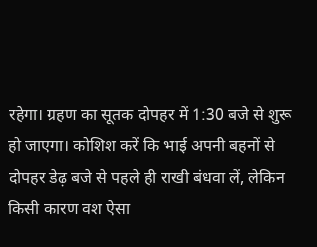रहेगा। ग्रहण का सूतक दोपहर में 1:30 बजे से शुरू हो जाएगा। कोशिश करें कि भाई अपनी बहनों से दोपहर डेढ़ बजे से पहले ही राखी बंधवा लें, लेकिन किसी कारण वश ऐसा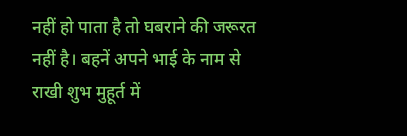नहीं हो पाता है तो घबराने की जरूरत नहीं है। बहनें अपने भाई के नाम से राखी शुभ मुहूर्त में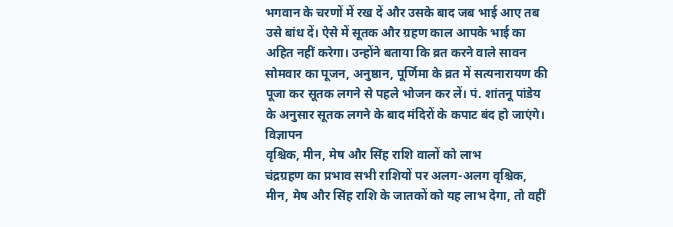भगवान के चरणों में रख दें और उसके बाद जब भाई आए तब उसे बांध दें। ऐसे में सूतक और ग्रहण काल आपके भाई का अहित नहीं करेगा। उन्होंने बताया कि व्रत करने वाले सावन सोमवार का पूजन, अनुष्ठान, पूर्णिमा के व्रत में सत्यनारायण की पूजा कर सूतक लगने से पहले भोजन कर लें। पं. शांतनू पांडेय के अनुसार सूतक लगने के बाद मंदिरों के कपाट बंद हो जाएंगे।
विज्ञापन
वृश्चिक, मीन, मेष और सिंह राशि वालों को लाभ
चंद्रग्रहण का प्रभाव सभी राशियों पर अलग-अलग वृश्चिक, मीन, मेष और सिंह राशि के जातकों को यह लाभ देगा, तो वहीं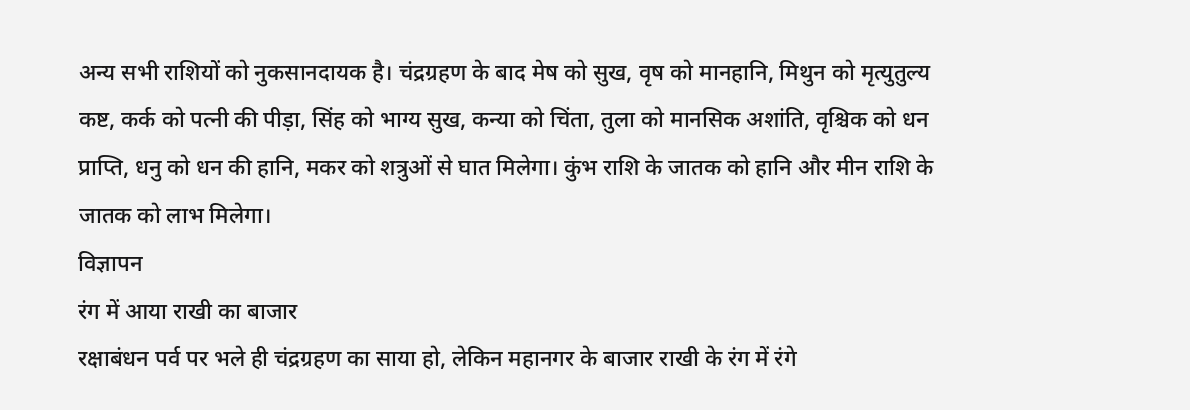अन्य सभी राशियों को नुकसानदायक है। चंद्रग्रहण के बाद मेष को सुख, वृष को मानहानि, मिथुन को मृत्युतुल्य कष्ट, कर्क को पत्नी की पीड़ा, सिंह को भाग्य सुख, कन्या को चिंता, तुला को मानसिक अशांति, वृश्चिक को धन प्राप्ति, धनु को धन की हानि, मकर को शत्रुओं से घात मिलेगा। कुंभ राशि के जातक को हानि और मीन राशि के जातक को लाभ मिलेगा।
विज्ञापन
रंग में आया राखी का बाजार
रक्षाबंधन पर्व पर भले ही चंद्रग्रहण का साया हो, लेकिन महानगर के बाजार राखी के रंग में रंगे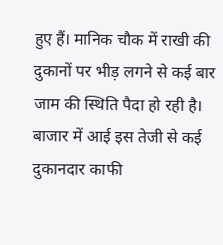हुए हैं। मानिक चौक में राखी की दुकानों पर भीड़ लगने से कई बार जाम की स्थिति पैदा हो रही है। बाजार में आई इस तेजी से कई दुकानदार काफी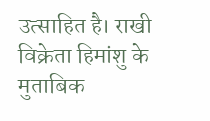उत्साहित है। राखी विक्रेता हिमांशु के मुताबिक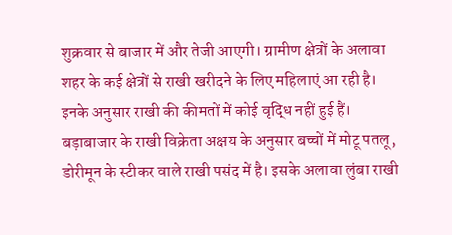शुक्रवार से बाजार में और तेजी आएगी। ग्रामीण क्षेत्रों के अलावा शहर के कई क्षेत्रों से राखी खरीदने के लिए महिलाएं आ रही है। इनके अनुसार राखी की कीमतों में कोई वृद्धि नहीं हुई हैं। बड़ाबाजार के राखी विक्रेता अक्षय के अनुसार बच्चों में मोटू पतलू, डोरीमून के स्टीकर वाले राखी पसंद में है। इसके अलावा लुंबा राखी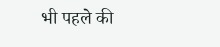भी पहले की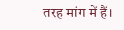तरह मांग में हैं।